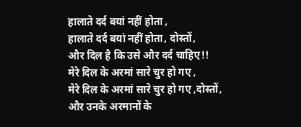हालाते दर्द बयां नहीं होता ,
हालाते दर्द बयां नहीं होता, दोस्तों,
और दिल है कि उसे और दर्द चाहिए!!
मेरे दिल के अरमां सारे चुर हो गए ,
मेरे दिल के अरमां सारे चुर हो गए ,दोस्तों,
और उनके अरमानों के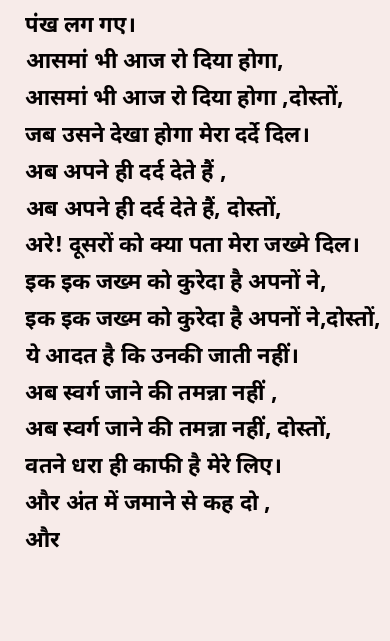पंख लग गए।
आसमां भी आज रो दिया होगा,
आसमां भी आज रो दिया होगा ,दोस्तों,
जब उसने देखा होगा मेरा दर्दे दिल।
अब अपने ही दर्द देते हैं ,
अब अपने ही दर्द देते हैं, दोस्तों,
अरे! दूसरों को क्या पता मेरा जख्मे दिल।
इक इक जख्म को कुरेदा है अपनों ने,
इक इक जख्म को कुरेदा है अपनों ने,दोस्तों,
ये आदत है कि उनकी जाती नहीं।
अब स्वर्ग जाने की तमन्ना नहीं ,
अब स्वर्ग जाने की तमन्ना नहीं, दोस्तों,
वतने धरा ही काफी है मेरे लिए।
और अंत में जमाने से कह दो ,
और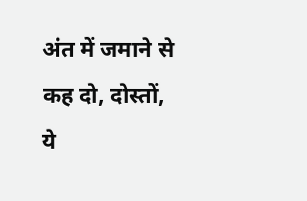अंत में जमाने से कह दो, दोस्तों,
ये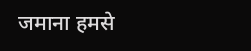जमाना हमसे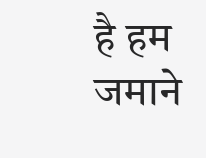है हम जमाने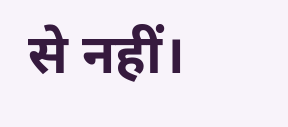से नहीं।